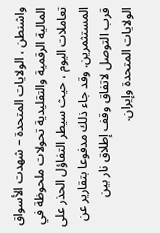واشنطن ، الولايات المتحدة – شهدت الأسواق المالية الرقمية والتقليدية تحولات ملحوظة في تعاملات اليوم ، حيث سيطر التفاؤل الحذر على المستثمرين. وقد جاء ذلك مدفوعا بتقارير عن قرب التوصل لاتفاق وقف إطلاق نار بين الولايات المتحدة وإيران.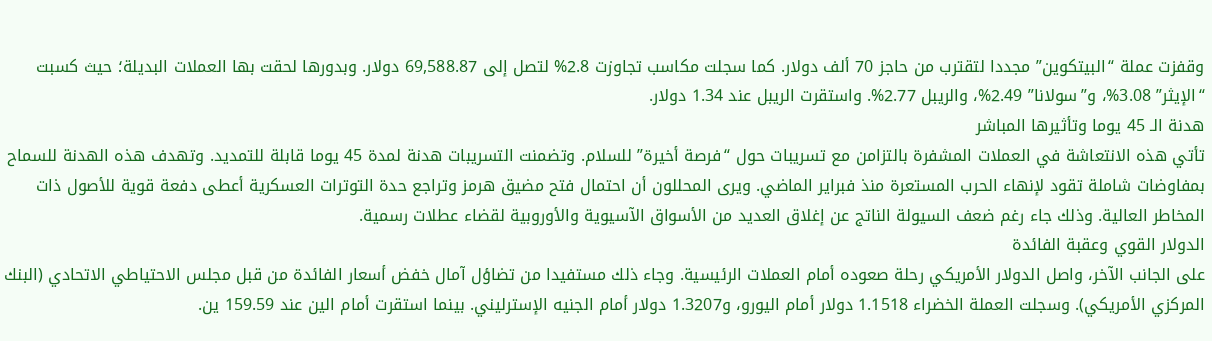وقفزت عملة “البيتكوين” مجددا لتقترب من حاجز 70 ألف دولار. كما سجلت مكاسب تجاوزت 2.8% لتصل إلى 69,588.87 دولار. وبدورها لحقت بها العملات البديلة؛ حيث كسبت “الإيثر” 3.08%، و”سولانا” 2.49%، والريبل 2.77%. واستقرت الريبل عند 1.34 دولار.
هدنة الـ 45 يوما وتأثيرها المباشر
تأتي هذه الانتعاشة في العملات المشفرة بالتزامن مع تسريبات حول “فرصة أخيرة” للسلام. وتضمنت التسريبات هدنة لمدة 45 يوما قابلة للتمديد. وتهدف هذه الهدنة للسماح بمفاوضات شاملة تقود لإنهاء الحرب المستعرة منذ فبراير الماضي. ويرى المحللون أن احتمال فتح مضيق هرمز وتراجع حدة التوترات العسكرية أعطى دفعة قوية للأصول ذات المخاطر العالية. وذلك جاء رغم ضعف السيولة الناتج عن إغلاق العديد من الأسواق الآسيوية والأوروبية لقضاء عطلات رسمية.
الدولار القوي وعقبة الفائدة
على الجانب الآخر، واصل الدولار الأمريكي رحلة صعوده أمام العملات الرئيسية. وجاء ذلك مستفيدا من تضاؤل آمال خفض أسعار الفائدة من قبل مجلس الاحتياطي الاتحادي (البنك المركزي الأمريكي). وسجلت العملة الخضراء 1.1518 دولار أمام اليورو، و1.3207 دولار أمام الجنيه الإسترليني. بينما استقرت أمام الين عند 159.59 ين.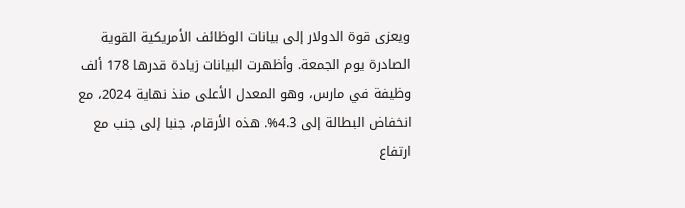ويعزى قوة الدولار إلى بيانات الوظائف الأمريكية القوية الصادرة يوم الجمعة. وأظهرت البيانات زيادة قدرها 178 ألف وظيفة في مارس، وهو المعدل الأعلى منذ نهاية 2024، مع انخفاض البطالة إلى 4.3%. هذه الأرقام، جنبا إلى جنب مع ارتفاع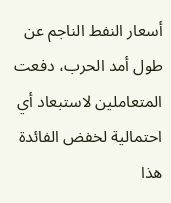أسعار النفط الناجم عن طول أمد الحرب، دفعت المتعاملين لاستبعاد أي احتمالية لخفض الفائدة هذا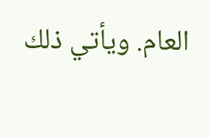العام. ويأتي ذلك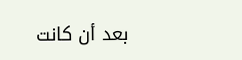بعد أن كانت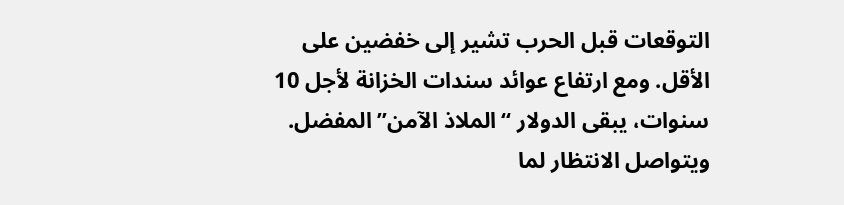التوقعات قبل الحرب تشير إلى خفضين على الأقل. ومع ارتفاع عوائد سندات الخزانة لأجل 10 سنوات، يبقى الدولار “الملاذ الآمن” المفضل. ويتواصل الانتظار لما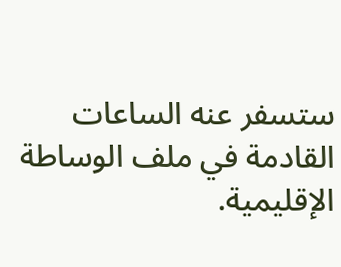ستسفر عنه الساعات القادمة في ملف الوساطة الإقليمية.